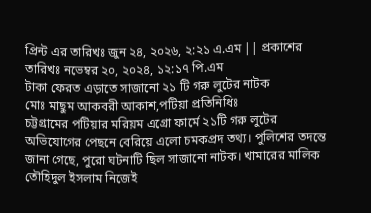প্রিন্ট এর তারিখঃ জুন ২৪, ২০২৬, ২:২১ এ.এম || প্রকাশের তারিখঃ নভেম্বর ২০, ২০২৪, ১২:১৭ পি.এম
টাকা ফেরত এড়াতে সাজানো ২১ টি গরু লুটের নাটক
মোঃ মাছুম আকবরী আকাশ,পটিয়া প্রতিনিধিঃ
চট্টগ্রামের পটিয়ার মরিয়ম এগ্রো ফার্মে ২১টি গরু লুটের অভিযোগের পেছনে বেরিয়ে এলো চমকপ্রদ তথ্য। পুলিশের তদন্তে জানা গেছে, পুরো ঘটনাটি ছিল সাজানো নাটক। খামারের মালিক তৌহিদুল ইসলাম নিজেই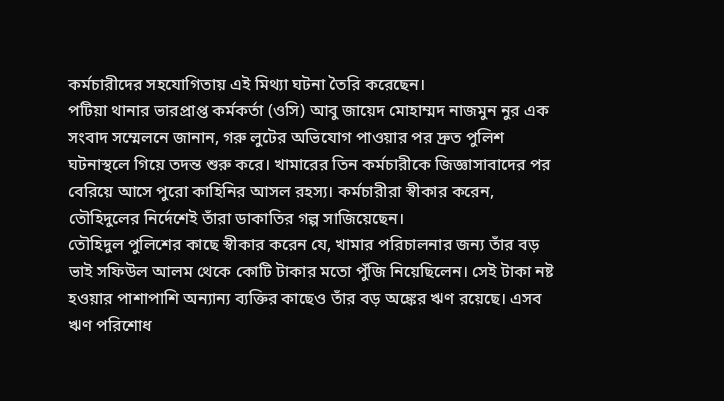কর্মচারীদের সহযোগিতায় এই মিথ্যা ঘটনা তৈরি করেছেন।
পটিয়া থানার ভারপ্রাপ্ত কর্মকর্তা (ওসি) আবু জায়েদ মোহাম্মদ নাজমুন নুর এক সংবাদ সম্মেলনে জানান, গরু লুটের অভিযোগ পাওয়ার পর দ্রুত পুলিশ ঘটনাস্থলে গিয়ে তদন্ত শুরু করে। খামারের তিন কর্মচারীকে জিজ্ঞাসাবাদের পর বেরিয়ে আসে পুরো কাহিনির আসল রহস্য। কর্মচারীরা স্বীকার করেন, তৌহিদুলের নির্দেশেই তাঁরা ডাকাতির গল্প সাজিয়েছেন।
তৌহিদুল পুলিশের কাছে স্বীকার করেন যে, খামার পরিচালনার জন্য তাঁর বড় ভাই সফিউল আলম থেকে কোটি টাকার মতো পুঁজি নিয়েছিলেন। সেই টাকা নষ্ট হওয়ার পাশাপাশি অন্যান্য ব্যক্তির কাছেও তাঁর বড় অঙ্কের ঋণ রয়েছে। এসব ঋণ পরিশোধ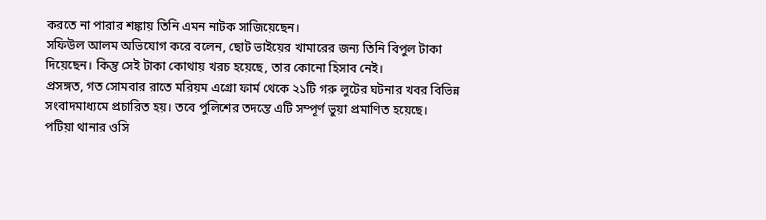করতে না পারার শঙ্কায় তিনি এমন নাটক সাজিয়েছেন।
সফিউল আলম অভিযোগ করে বলেন, ছোট ভাইয়ের খামারের জন্য তিনি বিপুল টাকা দিয়েছেন। কিন্তু সেই টাকা কোথায় খরচ হয়েছে, তার কোনো হিসাব নেই।
প্রসঙ্গত, গত সোমবার রাতে মরিয়ম এগ্রো ফার্ম থেকে ২১টি গরু লুটের ঘটনার খবর বিভিন্ন সংবাদমাধ্যমে প্রচারিত হয়। তবে পুলিশের তদন্তে এটি সম্পূর্ণ ভুয়া প্রমাণিত হয়েছে।
পটিয়া থানার ওসি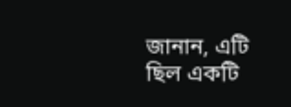জানান, এটি ছিল একটি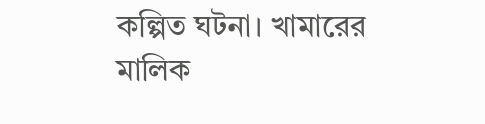কল্পিত ঘটনা। খামারের মালিক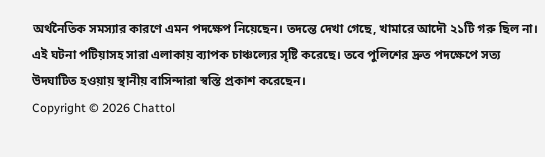অর্থনৈতিক সমস্যার কারণে এমন পদক্ষেপ নিয়েছেন। তদন্তে দেখা গেছে, খামারে আদৌ ২১টি গরু ছিল না।
এই ঘটনা পটিয়াসহ সারা এলাকায় ব্যাপক চাঞ্চল্যের সৃষ্টি করেছে। তবে পুলিশের দ্রুত পদক্ষেপে সত্য উদঘাটিত হওয়ায় স্থানীয় বাসিন্দারা স্বস্তি প্রকাশ করেছেন।
Copyright © 2026 Chattol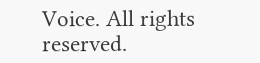Voice. All rights reserved.